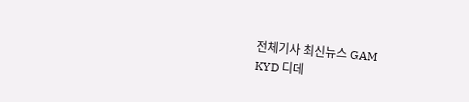전체기사 최신뉴스 GAM
KYD 디데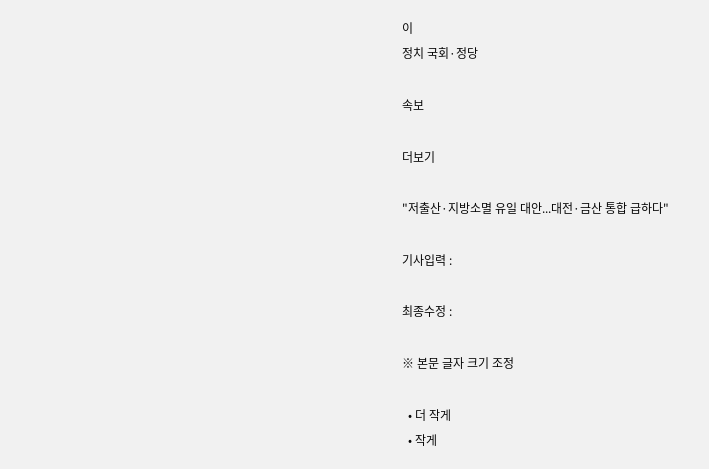이
정치 국회·정당

속보

더보기

"저출산·지방소멸 유일 대안...대전·금산 통합 급하다"

기사입력 :

최종수정 :

※ 본문 글자 크기 조정

  • 더 작게
  • 작게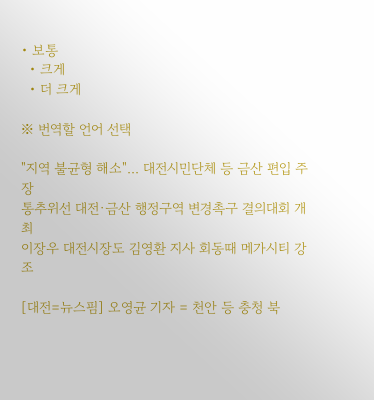• 보통
  • 크게
  • 더 크게

※ 번역할 언어 선택

"지역 불균형 해소"... 대전시민단체 등 금산 편입 주장
통추위선 대전·금산 행정구역 변경촉구 결의대회 개최
이장우 대전시장도 김영환 지사 회동때 메가시티 강조

[대전=뉴스핌] 오영균 기자 = 천안 등 충청 북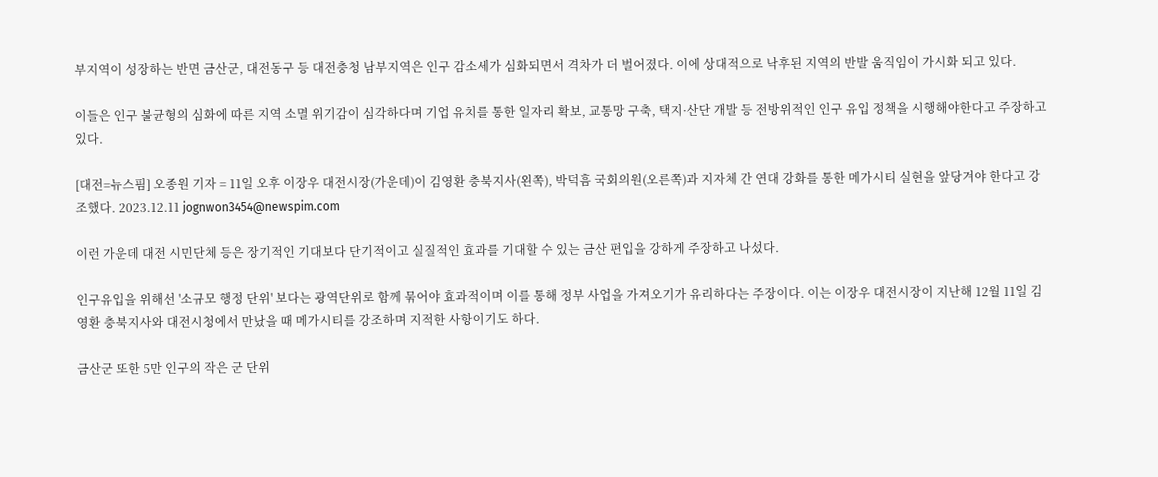부지역이 성장하는 반면 금산군, 대전동구 등 대전충청 남부지역은 인구 감소세가 심화되면서 격차가 더 벌어졌다. 이에 상대적으로 낙후된 지역의 반발 움직임이 가시화 되고 있다.

이들은 인구 불균형의 심화에 따른 지역 소멸 위기감이 심각하다며 기업 유치를 통한 일자리 확보, 교통망 구축, 택지·산단 개발 등 전방위적인 인구 유입 정책을 시행해야한다고 주장하고 있다.

[대전=뉴스핌] 오종원 기자 = 11일 오후 이장우 대전시장(가운데)이 김영환 충북지사(왼쪽), 박덕흠 국회의원(오른쪽)과 지자체 간 연대 강화를 통한 메가시티 실현을 앞당겨야 한다고 강조했다. 2023.12.11 jognwon3454@newspim.com

이런 가운데 대전 시민단체 등은 장기적인 기대보다 단기적이고 실질적인 효과를 기대할 수 있는 금산 편입을 강하게 주장하고 나섰다.

인구유입을 위해선 '소규모 행정 단위' 보다는 광역단위로 함께 묶어야 효과적이며 이를 통해 정부 사업을 가져오기가 유리하다는 주장이다. 이는 이장우 대전시장이 지난해 12월 11일 김영환 충북지사와 대전시청에서 만났을 때 메가시티를 강조하며 지적한 사항이기도 하다.

금산군 또한 5만 인구의 작은 군 단위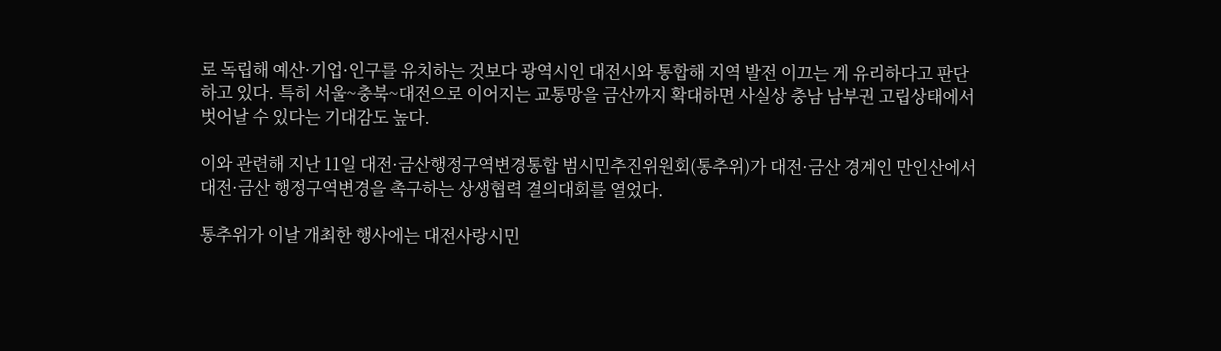로 독립해 예산·기업·인구를 유치하는 것보다 광역시인 대전시와 통합해 지역 발전 이끄는 게 유리하다고 판단하고 있다. 특히 서울~충북~대전으로 이어지는 교통망을 금산까지 확대하면 사실상 충남 남부권 고립상태에서 벗어날 수 있다는 기대감도 높다.

이와 관련해 지난 11일 대전·금산행정구역변경통합 범시민추진위원회(통추위)가 대전·금산 경계인 만인산에서 대전·금산 행정구역변경을 촉구하는 상생협력 결의대회를 열었다.

통추위가 이날 개최한 행사에는 대전사랑시민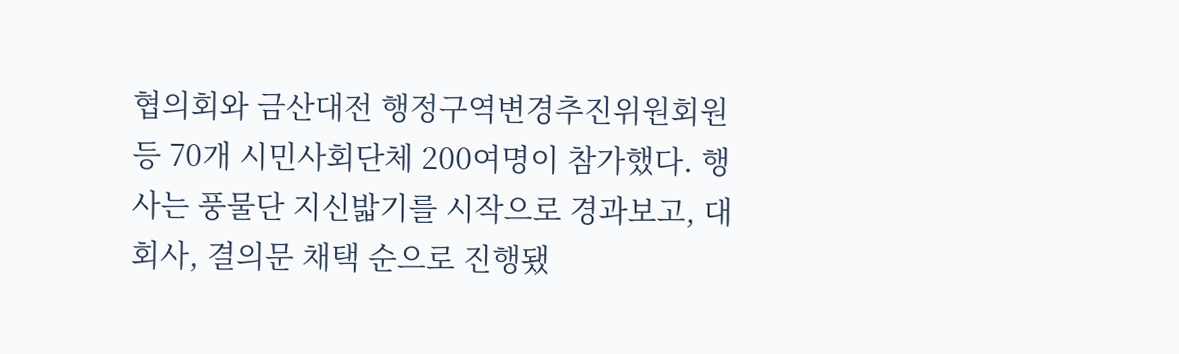협의회와 금산대전 행정구역변경추진위원회원 등 70개 시민사회단체 200여명이 참가했다. 행사는 풍물단 지신밟기를 시작으로 경과보고, 대회사, 결의문 채택 순으로 진행됐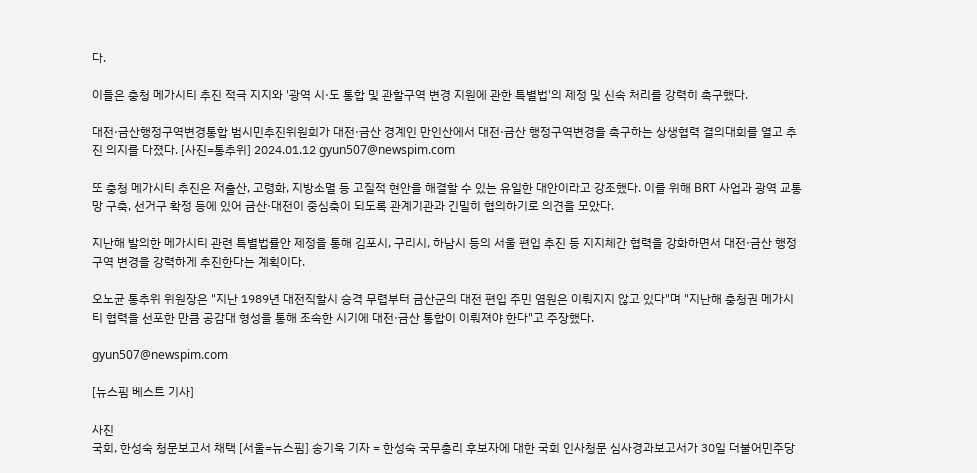다.

이들은 충청 메가시티 추진 적극 지지와 '광역 시·도 통합 및 관할구역 변경 지원에 관한 특별법'의 제정 및 신속 처리를 강력히 촉구했다.

대전·금산행정구역변경통합 범시민추진위원회가 대전·금산 경계인 만인산에서 대전·금산 행정구역변경을 촉구하는 상생협력 결의대회를 열고 추진 의지를 다졌다. [사진=통추위] 2024.01.12 gyun507@newspim.com

또 충청 메가시티 추진은 저출산, 고령화, 지방소멸 등 고질적 현안을 해결할 수 있는 유일한 대안이라고 강조했다. 이를 위해 BRT 사업과 광역 교통망 구축, 선거구 확정 등에 있어 금산·대전이 중심축이 되도록 관계기관과 긴밀히 협의하기로 의견을 모았다.

지난해 발의한 메가시티 관련 특별법률안 제정을 통해 김포시, 구리시, 하남시 등의 서울 편입 추진 등 지지체간 협력을 강화하면서 대전·금산 행정구역 변경을 강력하게 추진한다는 계획이다.

오노균 통추위 위원장은 "지난 1989년 대전직할시 승격 무렵부터 금산군의 대전 편입 주민 염원은 이뤄지지 않고 있다"며 "지난해 충청권 메가시티 협력을 선포한 만큼 공감대 형성을 통해 조속한 시기에 대전·금산 통합이 이뤄져야 한다"고 주장했다.

gyun507@newspim.com

[뉴스핌 베스트 기사]

사진
국회, 한성숙 청문보고서 채택 [서울=뉴스핌] 송기욱 기자 = 한성숙 국무총리 후보자에 대한 국회 인사청문 심사경과보고서가 30일 더불어민주당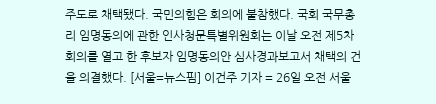주도로 채택됐다. 국민의힘은 회의에 불참했다. 국회 국무총리 임명동의에 관한 인사청문특별위원회는 이날 오전 제5차 회의를 열고 한 후보자 임명동의안 심사경과보고서 채택의 건을 의결했다. [서울=뉴스핌] 이건주 기자 = 26일 오전 서울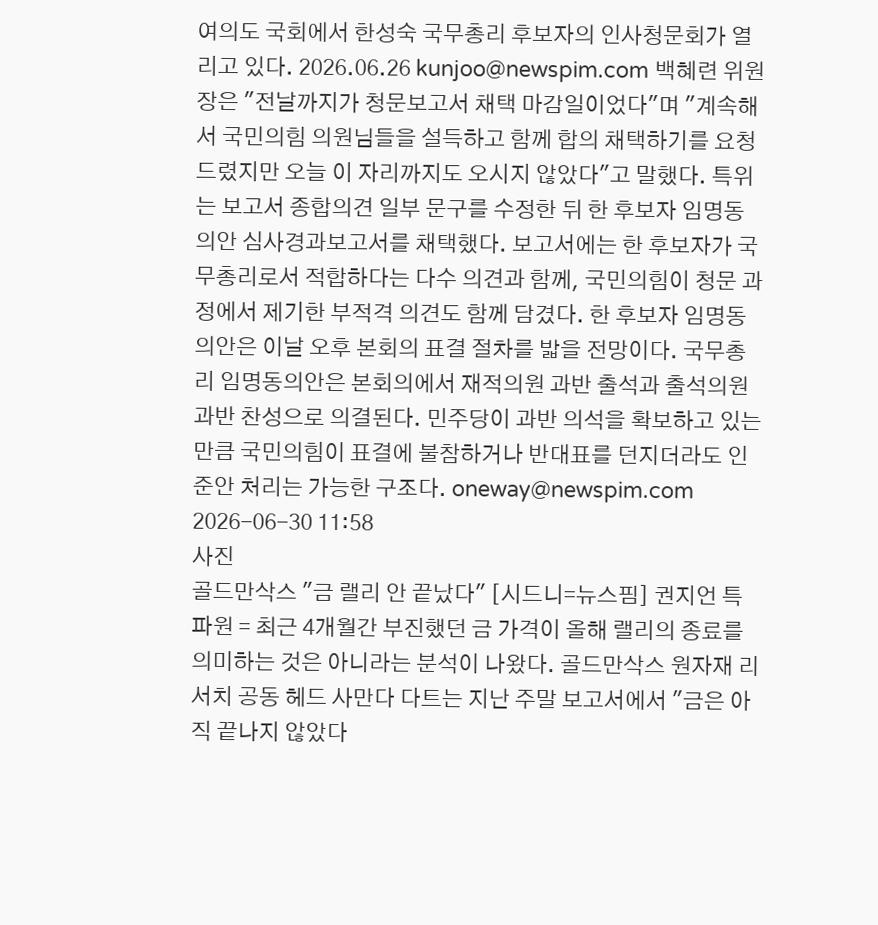여의도 국회에서 한성숙 국무총리 후보자의 인사청문회가 열리고 있다. 2026.06.26 kunjoo@newspim.com 백혜련 위원장은 "전날까지가 청문보고서 채택 마감일이었다"며 "계속해서 국민의힘 의원님들을 설득하고 함께 합의 채택하기를 요청드렸지만 오늘 이 자리까지도 오시지 않았다"고 말했다. 특위는 보고서 종합의견 일부 문구를 수정한 뒤 한 후보자 임명동의안 심사경과보고서를 채택했다. 보고서에는 한 후보자가 국무총리로서 적합하다는 다수 의견과 함께, 국민의힘이 청문 과정에서 제기한 부적격 의견도 함께 담겼다. 한 후보자 임명동의안은 이날 오후 본회의 표결 절차를 밟을 전망이다. 국무총리 임명동의안은 본회의에서 재적의원 과반 출석과 출석의원 과반 찬성으로 의결된다. 민주당이 과반 의석을 확보하고 있는 만큼 국민의힘이 표결에 불참하거나 반대표를 던지더라도 인준안 처리는 가능한 구조다. oneway@newspim.com 2026-06-30 11:58
사진
골드만삭스 "금 랠리 안 끝났다" [시드니=뉴스핌] 권지언 특파원 = 최근 4개월간 부진했던 금 가격이 올해 랠리의 종료를 의미하는 것은 아니라는 분석이 나왔다. 골드만삭스 원자재 리서치 공동 헤드 사만다 다트는 지난 주말 보고서에서 "금은 아직 끝나지 않았다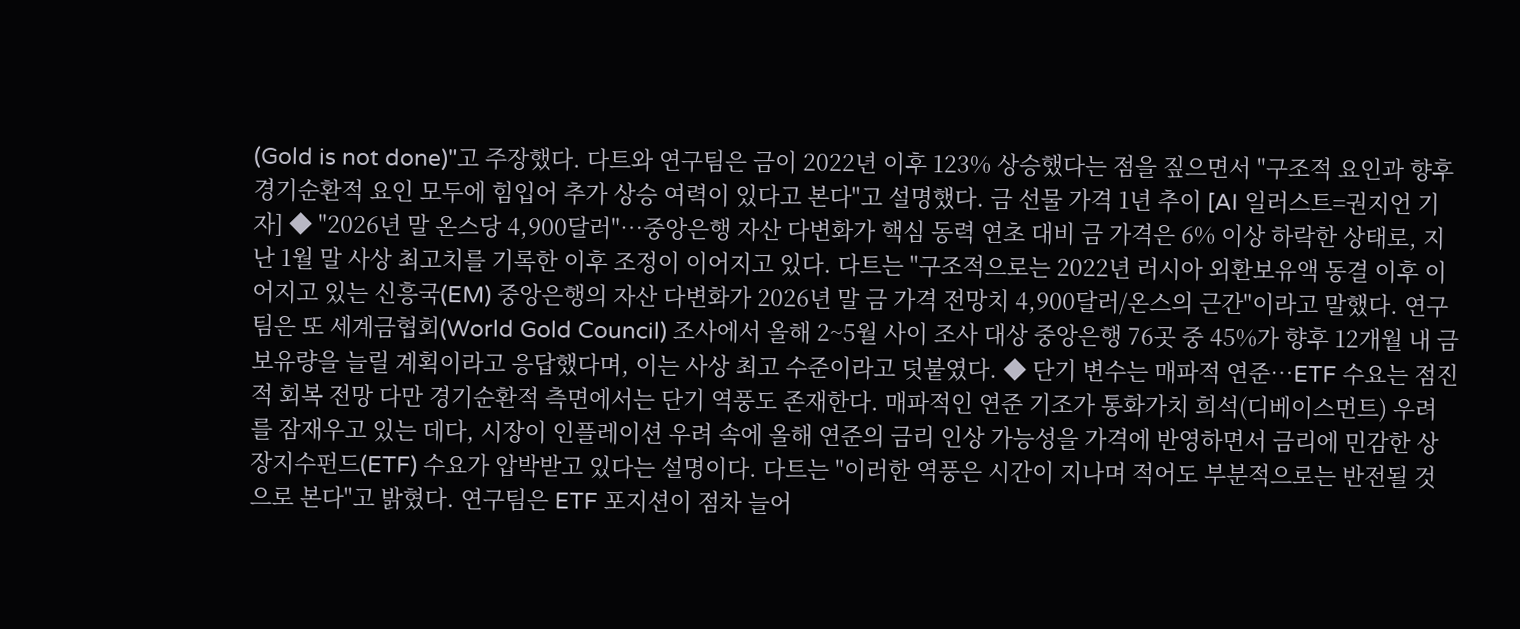(Gold is not done)"고 주장했다. 다트와 연구팀은 금이 2022년 이후 123% 상승했다는 점을 짚으면서 "구조적 요인과 향후 경기순환적 요인 모두에 힘입어 추가 상승 여력이 있다고 본다"고 설명했다. 금 선물 가격 1년 추이 [AI 일러스트=권지언 기자] ◆ "2026년 말 온스당 4,900달러"…중앙은행 자산 다변화가 핵심 동력 연초 대비 금 가격은 6% 이상 하락한 상태로, 지난 1월 말 사상 최고치를 기록한 이후 조정이 이어지고 있다. 다트는 "구조적으로는 2022년 러시아 외환보유액 동결 이후 이어지고 있는 신흥국(EM) 중앙은행의 자산 다변화가 2026년 말 금 가격 전망치 4,900달러/온스의 근간"이라고 말했다. 연구팀은 또 세계금협회(World Gold Council) 조사에서 올해 2~5월 사이 조사 대상 중앙은행 76곳 중 45%가 향후 12개월 내 금 보유량을 늘릴 계획이라고 응답했다며, 이는 사상 최고 수준이라고 덧붙였다. ◆ 단기 변수는 매파적 연준…ETF 수요는 점진적 회복 전망 다만 경기순환적 측면에서는 단기 역풍도 존재한다. 매파적인 연준 기조가 통화가치 희석(디베이스먼트) 우려를 잠재우고 있는 데다, 시장이 인플레이션 우려 속에 올해 연준의 금리 인상 가능성을 가격에 반영하면서 금리에 민감한 상장지수펀드(ETF) 수요가 압박받고 있다는 설명이다. 다트는 "이러한 역풍은 시간이 지나며 적어도 부분적으로는 반전될 것으로 본다"고 밝혔다. 연구팀은 ETF 포지션이 점차 늘어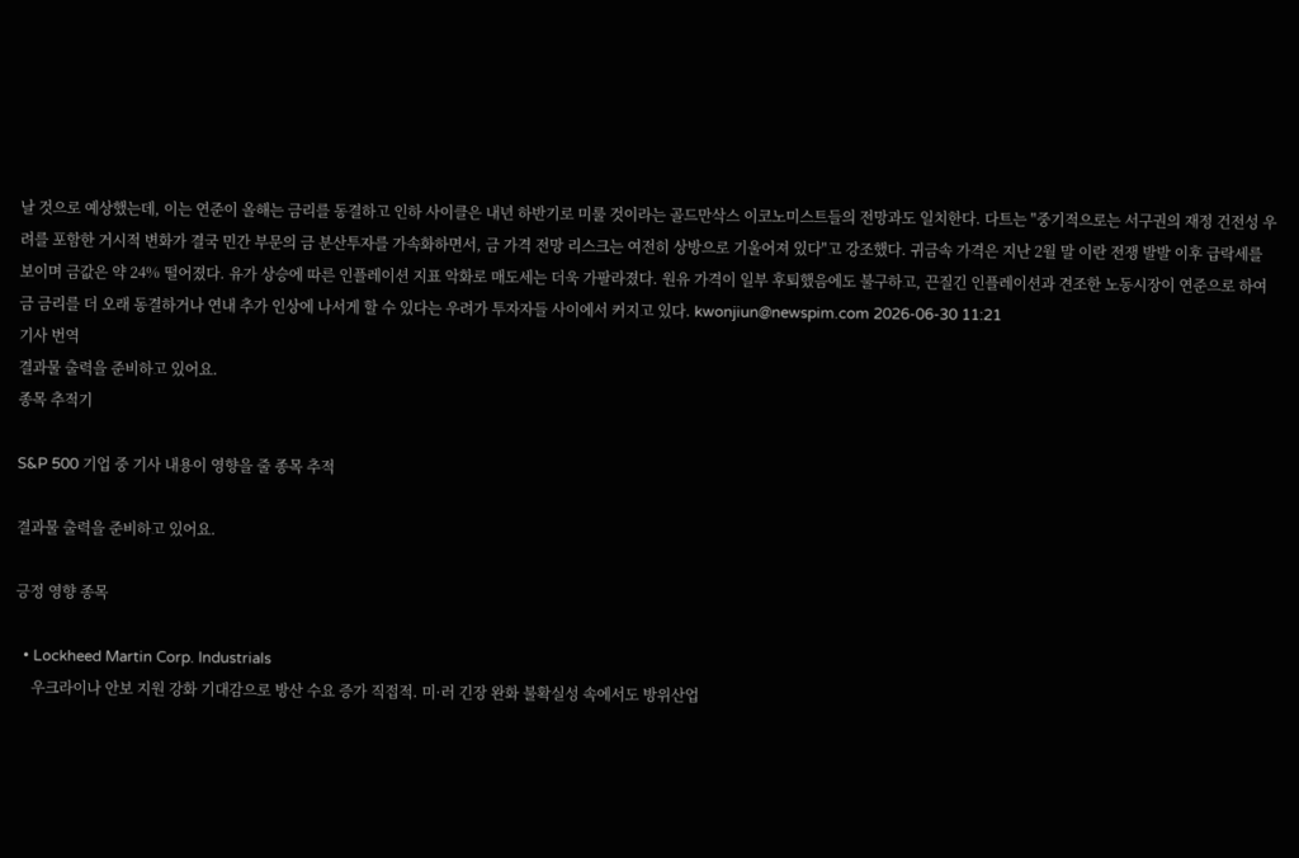날 것으로 예상했는데, 이는 연준이 올해는 금리를 동결하고 인하 사이클은 내년 하반기로 미룰 것이라는 골드만삭스 이코노미스트들의 전망과도 일치한다. 다트는 "중기적으로는 서구권의 재정 건전성 우려를 포함한 거시적 변화가 결국 민간 부문의 금 분산투자를 가속화하면서, 금 가격 전망 리스크는 여전히 상방으로 기울어져 있다"고 강조했다. 귀금속 가격은 지난 2월 말 이란 전쟁 발발 이후 급락세를 보이며 금값은 약 24% 떨어졌다. 유가 상승에 따른 인플레이션 지표 악화로 매도세는 더욱 가팔라졌다. 원유 가격이 일부 후퇴했음에도 불구하고, 끈질긴 인플레이션과 견조한 노동시장이 연준으로 하여금 금리를 더 오래 동결하거나 연내 추가 인상에 나서게 할 수 있다는 우려가 투자자들 사이에서 커지고 있다. kwonjiun@newspim.com 2026-06-30 11:21
기사 번역
결과물 출력을 준비하고 있어요.
종목 추적기

S&P 500 기업 중 기사 내용이 영향을 줄 종목 추적

결과물 출력을 준비하고 있어요.

긍정 영향 종목

  • Lockheed Martin Corp. Industrials
    우크라이나 안보 지원 강화 기대감으로 방산 수요 증가 직접적. 미·러 긴장 완화 불확실성 속에서도 방위산업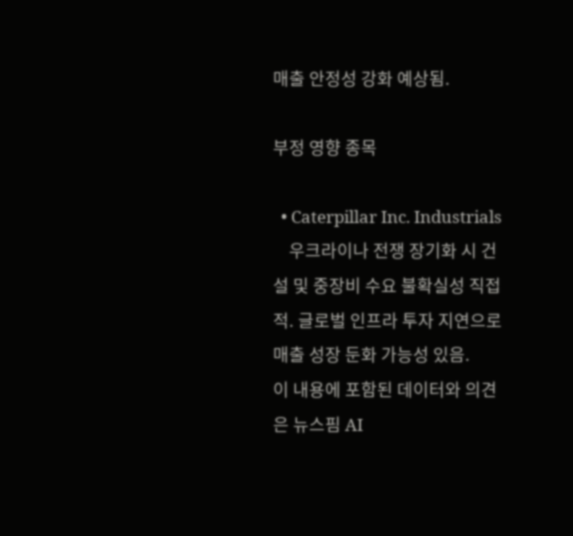매출 안정성 강화 예상됨.

부정 영향 종목

  • Caterpillar Inc. Industrials
    우크라이나 전쟁 장기화 시 건설 및 중장비 수요 불확실성 직접적. 글로벌 인프라 투자 지연으로 매출 성장 둔화 가능성 있음.
이 내용에 포함된 데이터와 의견은 뉴스핌 AI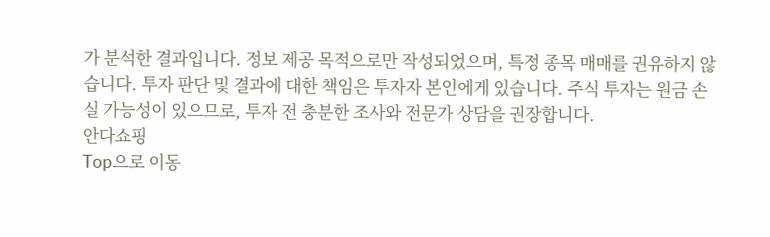가 분석한 결과입니다. 정보 제공 목적으로만 작성되었으며, 특정 종목 매매를 권유하지 않습니다. 투자 판단 및 결과에 대한 책임은 투자자 본인에게 있습니다. 주식 투자는 원금 손실 가능성이 있으므로, 투자 전 충분한 조사와 전문가 상담을 권장합니다.
안다쇼핑
Top으로 이동